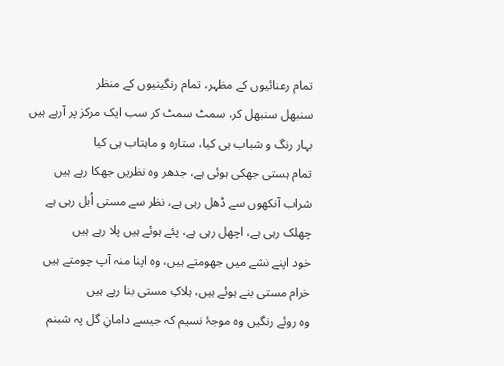تمام رعنائیوں کے مظہر، تمام رنگینیوں کے منظر
سنبھل سنبھل کر، سمٹ سمٹ کر سب ایک مرکز پر آرہے ہیں
بہار رنگ و شباب ہی کیا، ستارہ و ماہتاب ہی کیا
تمام ہستی جھکی ہوئی ہے، جدھر وہ نظریں جھکا رہے ہیں
شراب آنکھوں سے ڈھل رہی ہے، نظر سے مستی اُبل رہی ہے
چھلک رہی ہے، اچھل رہی ہے، پئے ہوئے ہیں پلا رہے ہیں
خود اپنے نشے میں جھومتے ہیں، وہ اپنا منہ آپ چومتے ہیں
خرام مستی بنے ہوئے ہیں، ہلاکِ مستی بنا رہے ہیں
وہ روئے رنگیں وہ موجۂ نسیم کہ جیسے دامانِ گل پہ شبنم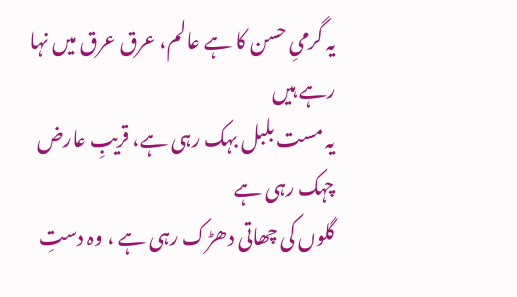یہ گرمیِ حسن کا ہے عالم، عرق عرق میں نہا رہے ہیں
یہ مست بلبل بہک رہی ہے، قریبِ عارض چہک رہی ہے
گلوں کی چھاتی دھڑک رہی ہے ، وہ دستِ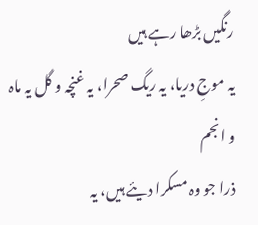رنگیں بڑھا رہے ہیں
یہ موجِ دریا، یہ ریگ صحرا، یہ غنچہ و گل یہ ماہ و انجم
ذرا جو وہ مسکرا دیئے ہیں، یہ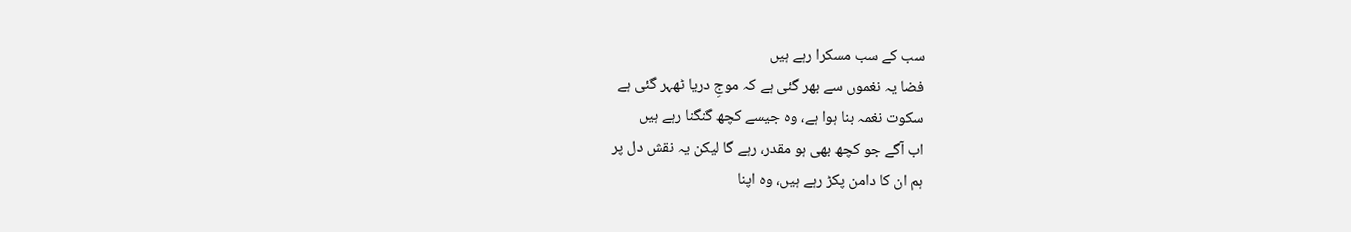سب کے سب مسکرا رہے ہیں
فضا یہ نغموں سے بھر گئی ہے کہ موجِ دریا ٹھہر گئی ہے
سکوت نغمہ بنا ہوا ہے، وہ جیسے کچھ گنگنا رہے ہیں
اب آگے جو کچھ بھی ہو مقدر، رہے گا لیکن یہ نقش دل پر
ہم ان کا دامن پکڑ رہے ہیں، وہ اپنا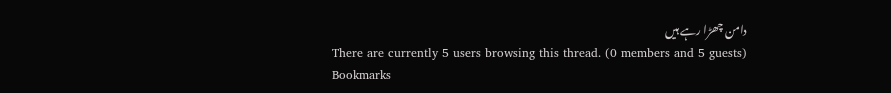دامن چھڑا رہے ہیں
There are currently 5 users browsing this thread. (0 members and 5 guests)
Bookmarks